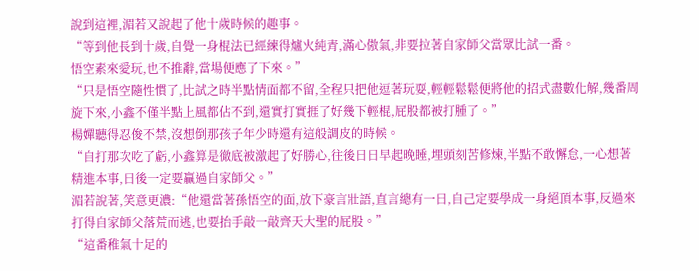說到這裡,湄若又說起了他十歲時候的趣事。
“等到他長到十歲,自覺一身棍法已經練得爐火純青,滿心傲氣,非要拉著自家師父當眾比試一番。
悟空素來愛玩,也不推辭,當場便應了下來。”
“只是悟空隨性慣了,比試之時半點情面都不留,全程只把他逗著玩耍,輕輕鬆鬆便將他的招式盡數化解,幾番周旋下來,小鑫不僅半點上風都佔不到,還實打實捱了好幾下輕棍,屁股都被打腫了。”
楊嬋聽得忍俊不禁,沒想倒那孩子年少時還有這般調皮的時候。
“自打那次吃了虧,小鑫算是徹底被激起了好勝心,往後日日早起晚睡,埋頭刻苦修煉,半點不敢懈怠,一心想著精進本事,日後一定要贏過自家師父。”
湄若說著,笑意更濃:“他還當著孫悟空的面,放下豪言壯語,直言總有一日,自己定要學成一身絕頂本事,反過來打得自家師父落荒而逃,也要抬手敲一敲齊天大聖的屁股。”
“這番稚氣十足的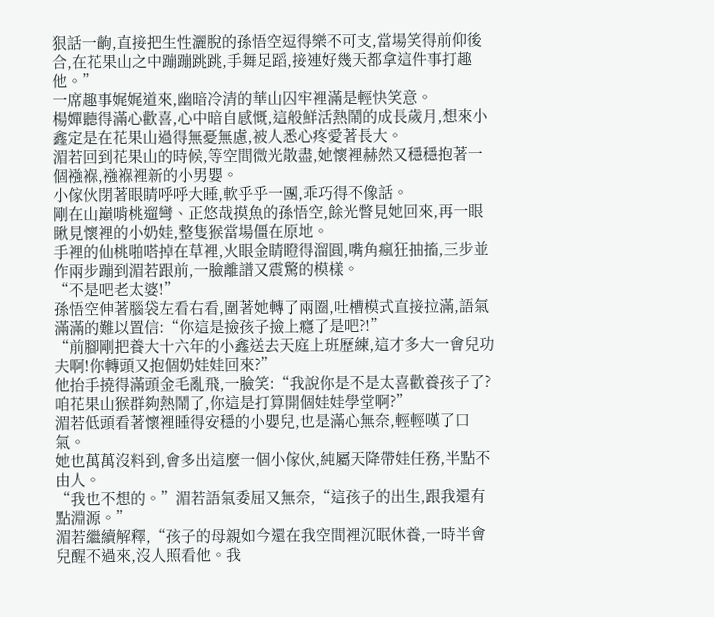狠話一齣,直接把生性灑脫的孫悟空逗得樂不可支,當場笑得前仰後合,在花果山之中蹦蹦跳跳,手舞足蹈,接連好幾天都拿這件事打趣他。”
一席趣事娓娓道來,幽暗冷清的華山囚牢裡滿是輕快笑意。
楊嬋聽得滿心歡喜,心中暗自感慨,這般鮮活熱鬧的成長歲月,想來小鑫定是在花果山過得無憂無慮,被人悉心疼愛著長大。
湄若回到花果山的時候,等空間微光散盡,她懷裡赫然又穩穩抱著一個襁褓,襁褓裡新的小男嬰。
小傢伙閉著眼睛呼呼大睡,軟乎乎一團,乖巧得不像話。
剛在山巔啃桃遛彎、正悠哉摸魚的孫悟空,餘光瞥見她回來,再一眼瞅見懷裡的小奶娃,整隻猴當場僵在原地。
手裡的仙桃啪嗒掉在草裡,火眼金睛瞪得溜圓,嘴角瘋狂抽搐,三步並作兩步蹦到湄若跟前,一臉離譜又震驚的模樣。
“不是吧老太婆!”
孫悟空伸著腦袋左看右看,圍著她轉了兩圈,吐槽模式直接拉滿,語氣滿滿的難以置信:“你這是撿孩子撿上癮了是吧?!”
“前腳剛把養大十六年的小鑫送去天庭上班歷練,這才多大一會兒功夫啊!你轉頭又抱個奶娃娃回來?”
他抬手撓得滿頭金毛亂飛,一臉笑:“我說你是不是太喜歡養孩子了?咱花果山猴群夠熱鬧了,你這是打算開個娃娃學堂啊?”
湄若低頭看著懷裡睡得安穩的小嬰兒,也是滿心無奈,輕輕嘆了口氣。
她也萬萬沒料到,會多出這麼一個小傢伙,純屬天降帶娃任務,半點不由人。
“我也不想的。”湄若語氣委屈又無奈,“這孩子的出生,跟我還有點淵源。”
湄若繼續解釋,“孩子的母親如今還在我空間裡沉眠休養,一時半會兒醒不過來,沒人照看他。我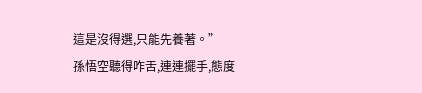這是沒得選,只能先養著。”
孫悟空聽得咋舌,連連擺手,態度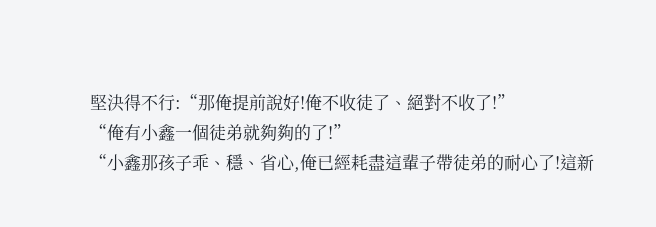堅決得不行:“那俺提前說好!俺不收徒了、絕對不收了!”
“俺有小鑫一個徒弟就夠夠的了!”
“小鑫那孩子乖、穩、省心,俺已經耗盡這輩子帶徒弟的耐心了!這新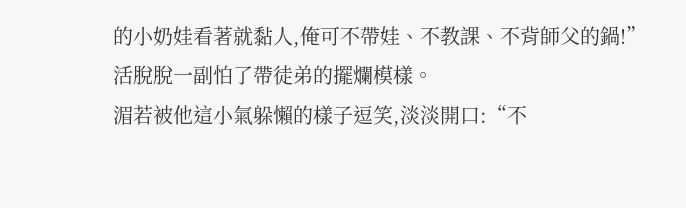的小奶娃看著就黏人,俺可不帶娃、不教課、不背師父的鍋!”
活脫脫一副怕了帶徒弟的擺爛模樣。
湄若被他這小氣躲懶的樣子逗笑,淡淡開口:“不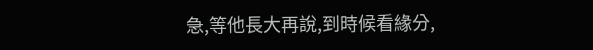急,等他長大再說,到時候看緣分,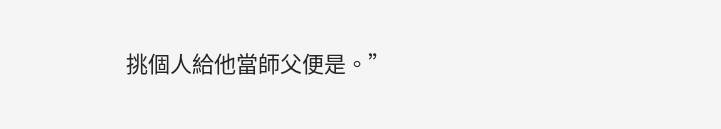挑個人給他當師父便是。”